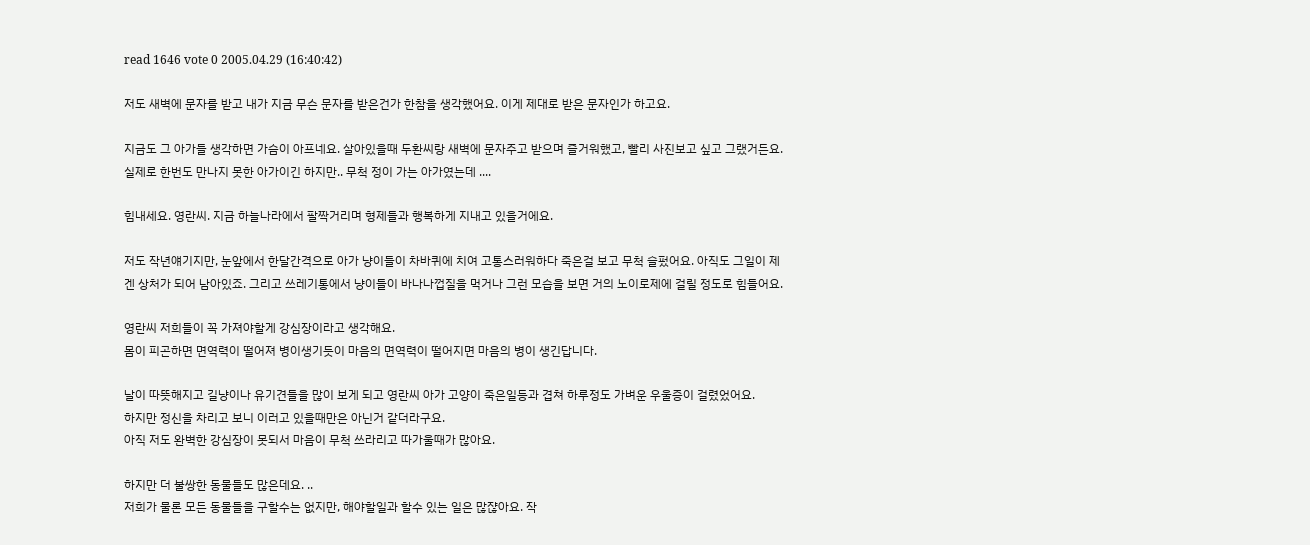read 1646 vote 0 2005.04.29 (16:40:42)

저도 새벽에 문자를 받고 내가 지금 무슨 문자를 받은건가 한참을 생각했어요. 이게 제대로 받은 문자인가 하고요.

지금도 그 아가들 생각하면 가슴이 아프네요. 살아있을때 두환씨랑 새벽에 문자주고 받으며 즐거워했고, 빨리 사진보고 싶고 그랬거든요.
실제로 한번도 만나지 못한 아가이긴 하지만.. 무척 정이 가는 아가였는데 ....

힘내세요. 영란씨. 지금 하늘나라에서 팔짝거리며 형제들과 행복하게 지내고 있을거에요.

저도 작년얘기지만, 눈앞에서 한달간격으로 아가 냥이들이 차바퀴에 치여 고통스러워하다 죽은걸 보고 무척 슬펐어요. 아직도 그일이 제겐 상처가 되어 남아있죠. 그리고 쓰레기통에서 냥이들이 바나나껍질을 먹거나 그런 모습을 보면 거의 노이로제에 걸릴 정도로 힘들어요.

영란씨 저희들이 꼭 가져야할게 강심장이라고 생각해요.
몸이 피곤하면 면역력이 떨어져 병이생기듯이 마음의 면역력이 떨어지면 마음의 병이 생긴답니다.

날이 따뜻해지고 길냥이나 유기견들을 많이 보게 되고 영란씨 아가 고양이 죽은일등과 겹쳐 하루정도 가벼운 우울증이 걸렸었어요.
하지만 정신을 차리고 보니 이러고 있을때만은 아닌거 같더라구요.
아직 저도 완벽한 강심장이 못되서 마음이 무척 쓰라리고 따가울때가 많아요.

하지만 더 불쌍한 동물들도 많은데요. ..
저희가 물론 모든 동물들을 구할수는 없지만, 해야할일과 할수 있는 일은 많쟎아요. 작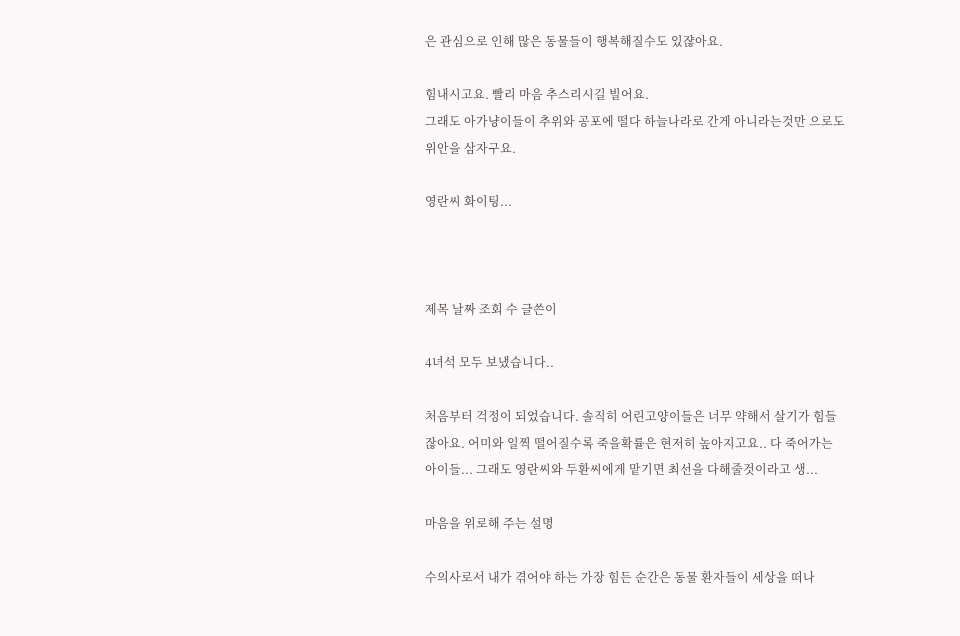은 관심으로 인해 많은 동물들이 행복해질수도 있쟎아요.

힘내시고요. 빨리 마음 추스리시길 빌어요.
그래도 아가냥이들이 추위와 공포에 떨다 하늘나라로 간게 아니라는것만 으로도 위안을 삼자구요.

영란씨 화이팅...



제목 날짜 조회 수 글쓴이

4녀석 모두 보냈습니다..

처음부터 걱정이 되었습니다. 솔직히 어린고양이들은 너무 약해서 살기가 힘들잖아요. 어미와 일찍 떨어질수록 죽을확률은 현저히 높아지고요.. 다 죽어가는 아이들... 그래도 영란씨와 두환씨에게 맡기면 최선을 다해줄것이라고 생...

마음을 위로해 주는 설명

수의사로서 내가 겪어야 하는 가장 힘든 순간은 동물 환자들이 세상을 떠나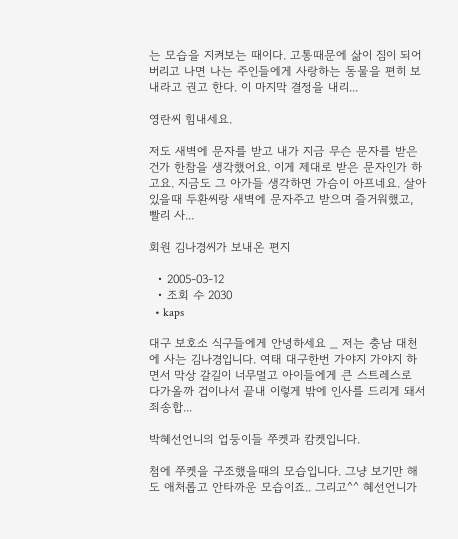는 모습을 지켜보는 때이다. 고통때문에 삶이 짐이 되어버리고 나면 나는 주인들에게 사랑하는 동물을 편히 보내라고 권고 한다. 이 마지막 결정을 내리...

영란씨 힘내세요.

저도 새벽에 문자를 받고 내가 지금 무슨 문자를 받은건가 한참을 생각했어요. 이게 제대로 받은 문자인가 하고요. 지금도 그 아가들 생각하면 가슴이 아프네요. 살아있을때 두환씨랑 새벽에 문자주고 받으며 즐거워했고, 빨리 사...

회원 김나경씨가 보내온 편지

  • 2005-03-12
  • 조회 수 2030
  • kaps

대구 보호소 식구들에게 안녕하세요 _ 저는 충남 대천에 사는 김나경입니다. 여태 대구한번 가야지 가야지 하면서 막상 갈길이 너무멀고 아이들에게 큰 스트레스로 다가올까 겁이나서 끝내 이렇게 밖에 인사를 드리게 돼서 죄송합...

박혜선언니의 업둥이들 쭈켓과 캄켓입니다.

첨에 쭈켓을 구조했을때의 모습입니다. 그냥 보기만 해도 애처롭고 안타까운 모습이죠.. 그리고^^ 혜선언니가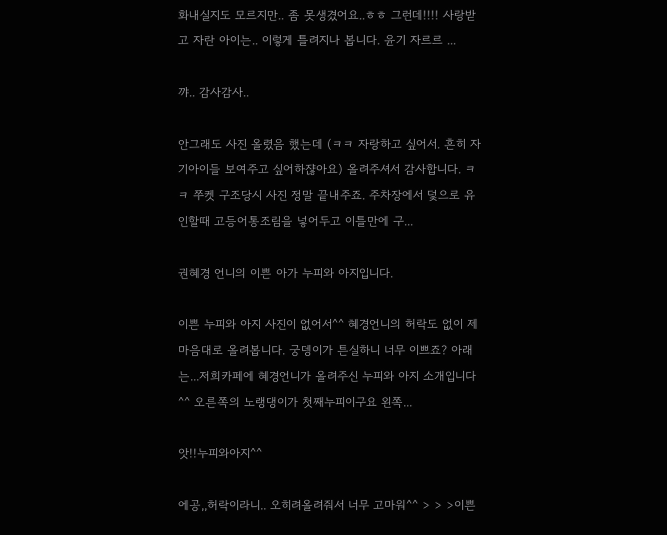화내실지도 모르지만.. 좀 못생겼어요..ㅎㅎ 그런데!!!! 사랑받고 자란 아이는.. 이렇게 틀려지나 봅니다. 윤기 자르르 ...

꺄.. 감사감사..

안그래도 사진 올렸음 했는데 (ㅋㅋ 자랑하고 싶어서. 흔히 자기아이들 보여주고 싶어하쟎아요) 올려주셔서 감사합니다. ㅋㅋ 쭈켓 구조당시 사진 정말 끝내주죠. 주차장에서 덫으로 유인할때 고등어통조림을 넣어두고 이틀만에 구...

권혜경 언니의 이쁜 아가 누피와 아지입니다.

이쁜 누피와 아지 사진이 없어서^^ 혜경언니의 허락도 없이 제 마음대로 올려봅니다. 궁뎅이가 튼실하니 너무 이쁘죠? 아래는...저희카페에 혜경언니가 올려주신 누피와 아지 소개입니다^^ 오른쪽의 노랭댕이가 첫째누피이구요 왼쪽...

앗!!누피와아지^^

에공,,허락이라니.. 오히려올려줘서 너무 고마워^^ > > >이쁜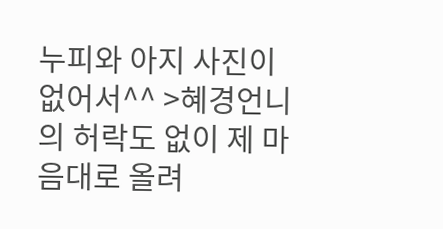누피와 아지 사진이 없어서^^ >혜경언니의 허락도 없이 제 마음대로 올려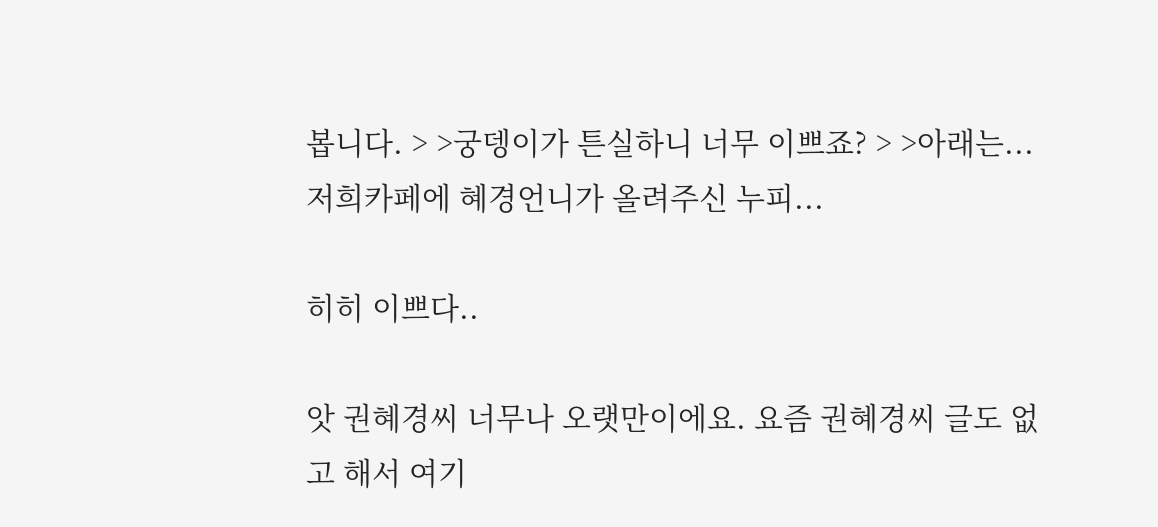봅니다. > >궁뎅이가 튼실하니 너무 이쁘죠? > >아래는...저희카페에 혜경언니가 올려주신 누피...

히히 이쁘다..

앗 권혜경씨 너무나 오랫만이에요. 요즘 권혜경씨 글도 없고 해서 여기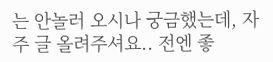는 안놀러 오시나 궁금했는데, 자주 글 올려주셔요.. 전엔 좋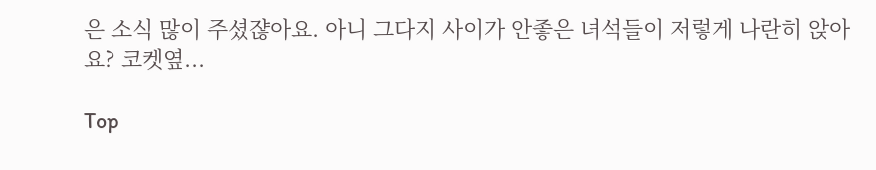은 소식 많이 주셨쟎아요. 아니 그다지 사이가 안좋은 녀석들이 저렇게 나란히 앉아요? 코켓옆...

Top